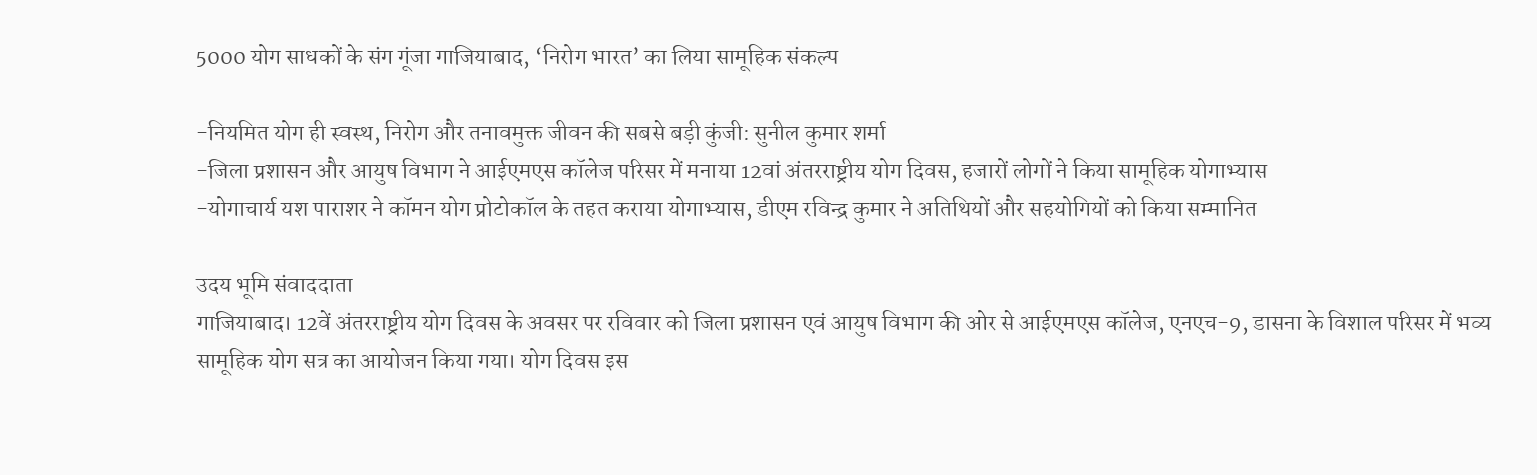5000 योग साधकों के संग गूंजा गाजियाबाद, ‘निरोग भारत’ का लिया सामूहिक संकल्प

-नियमित योग ही स्वस्थ, निरोग और तनावमुक्त जीवन की सबसे बड़ी कुंजी: सुनील कुमार शर्मा
-जिला प्रशासन और आयुष विभाग ने आईएमएस कॉलेज परिसर में मनाया 12वां अंतरराष्ट्रीय योग दिवस, हजारों लोगों ने किया सामूहिक योगाभ्यास
-योगाचार्य यश पाराशर ने कॉमन योग प्रोटोकॉल के तहत कराया योगाभ्यास, डीएम रविन्द्र कुमार ने अतिथियों और सहयोगियों को किया सम्मानित

उदय भूमि संवाददाता
गाजियाबाद। 12वें अंतरराष्ट्रीय योग दिवस के अवसर पर रविवार को जिला प्रशासन एवं आयुष विभाग की ओर से आईएमएस कॉलेज, एनएच-9, डासना के विशाल परिसर में भव्य सामूहिक योग सत्र का आयोजन किया गया। योग दिवस इस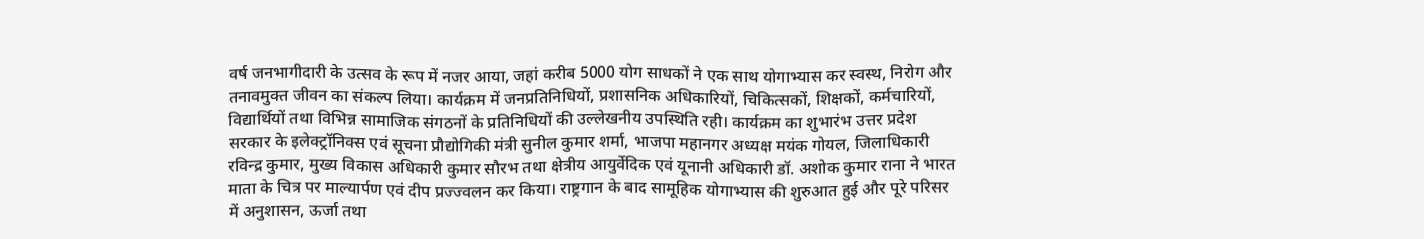वर्ष जनभागीदारी के उत्सव के रूप में नजर आया, जहां करीब 5000 योग साधकों ने एक साथ योगाभ्यास कर स्वस्थ, निरोग और तनावमुक्त जीवन का संकल्प लिया। कार्यक्रम में जनप्रतिनिधियों, प्रशासनिक अधिकारियों, चिकित्सकों, शिक्षकों, कर्मचारियों, विद्यार्थियों तथा विभिन्न सामाजिक संगठनों के प्रतिनिधियों की उल्लेखनीय उपस्थिति रही। कार्यक्रम का शुभारंभ उत्तर प्रदेश सरकार के इलेक्ट्रॉनिक्स एवं सूचना प्रौद्योगिकी मंत्री सुनील कुमार शर्मा, भाजपा महानगर अध्यक्ष मयंक गोयल, जिलाधिकारी रविन्द्र कुमार, मुख्य विकास अधिकारी कुमार सौरभ तथा क्षेत्रीय आयुर्वेदिक एवं यूनानी अधिकारी डॉ. अशोक कुमार राना ने भारत माता के चित्र पर माल्यार्पण एवं दीप प्रज्ज्वलन कर किया। राष्ट्रगान के बाद सामूहिक योगाभ्यास की शुरुआत हुई और पूरे परिसर में अनुशासन, ऊर्जा तथा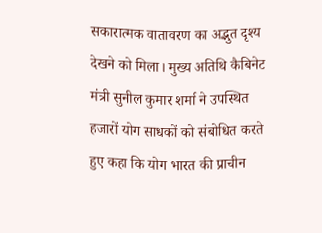सकारात्मक वातावरण का अद्भुत दृश्य देखने को मिला। मुख्य अतिथि कैबिनेट मंत्री सुनील कुमार शर्मा ने उपस्थित हजारों योग साधकों को संबोधित करते हुए कहा कि योग भारत की प्राचीन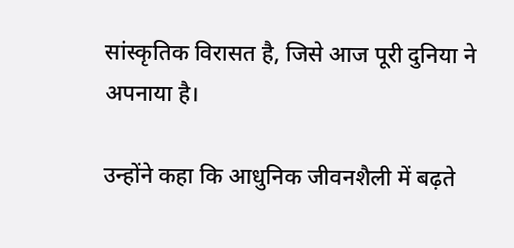सांस्कृतिक विरासत है, जिसे आज पूरी दुनिया ने अपनाया है।

उन्होंने कहा कि आधुनिक जीवनशैली में बढ़ते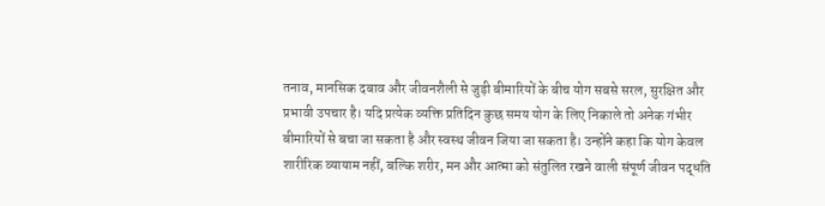तनाव, मानसिक दबाव और जीवनशैली से जुड़ी बीमारियों के बीच योग सबसे सरल, सुरक्षित और प्रभावी उपचार है। यदि प्रत्येक व्यक्ति प्रतिदिन कुछ समय योग के लिए निकाले तो अनेक गंभीर बीमारियों से बचा जा सकता है और स्वस्थ जीवन जिया जा सकता है। उन्होंने कहा कि योग केवल शारीरिक व्यायाम नहीं, बल्कि शरीर, मन और आत्मा को संतुलित रखने वाली संपूर्ण जीवन पद्धति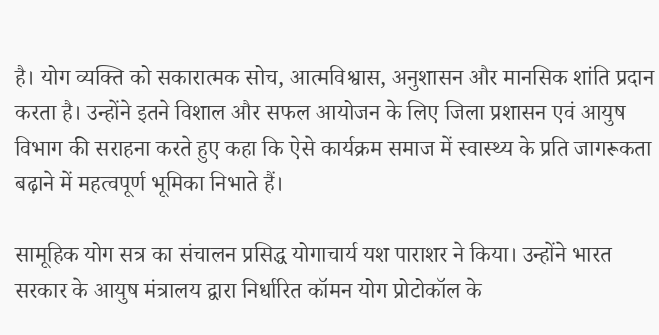है। योग व्यक्ति को सकारात्मक सोच, आत्मविश्वास, अनुशासन और मानसिक शांति प्रदान करता है। उन्होंने इतने विशाल और सफल आयोजन के लिए जिला प्रशासन एवं आयुष विभाग की सराहना करते हुए कहा कि ऐसे कार्यक्रम समाज में स्वास्थ्य के प्रति जागरूकता बढ़ाने में महत्वपूर्ण भूमिका निभाते हैं।

सामूहिक योग सत्र का संचालन प्रसिद्ध योगाचार्य यश पाराशर ने किया। उन्होंने भारत सरकार के आयुष मंत्रालय द्वारा निर्धारित कॉमन योग प्रोटोकॉल के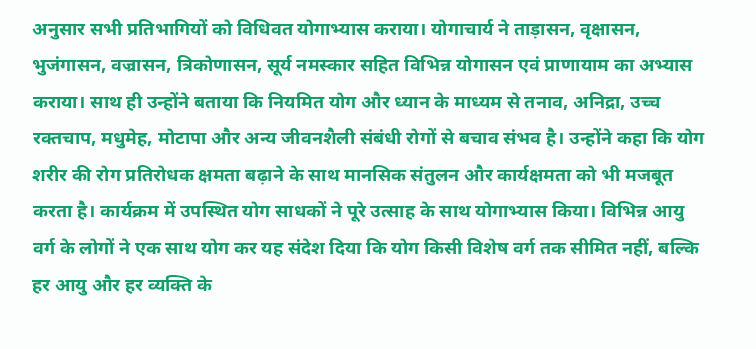अनुसार सभी प्रतिभागियों को विधिवत योगाभ्यास कराया। योगाचार्य ने ताड़ासन, वृक्षासन, भुजंगासन, वज्रासन, त्रिकोणासन, सूर्य नमस्कार सहित विभिन्न योगासन एवं प्राणायाम का अभ्यास कराया। साथ ही उन्होंने बताया कि नियमित योग और ध्यान के माध्यम से तनाव, अनिद्रा, उच्च रक्तचाप, मधुमेह, मोटापा और अन्य जीवनशैली संबंधी रोगों से बचाव संभव है। उन्होंने कहा कि योग शरीर की रोग प्रतिरोधक क्षमता बढ़ाने के साथ मानसिक संतुलन और कार्यक्षमता को भी मजबूत करता है। कार्यक्रम में उपस्थित योग साधकों ने पूरे उत्साह के साथ योगाभ्यास किया। विभिन्न आयु वर्ग के लोगों ने एक साथ योग कर यह संदेश दिया कि योग किसी विशेष वर्ग तक सीमित नहीं, बल्कि हर आयु और हर व्यक्ति के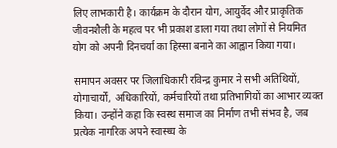लिए लाभकारी है। कार्यक्रम के दौरान योग, आयुर्वेद और प्राकृतिक जीवनशैली के महत्व पर भी प्रकाश डाला गया तथा लोगों से नियमित योग को अपनी दिनचर्या का हिस्सा बनाने का आह्वान किया गया।

समापन अवसर पर जिलाधिकारी रविन्द्र कुमार ने सभी अतिथियों, योगाचार्यों, अधिकारियों, कर्मचारियों तथा प्रतिभागियों का आभार व्यक्त किया। उन्होंने कहा कि स्वस्थ समाज का निर्माण तभी संभव है, जब प्रत्येक नागरिक अपने स्वास्थ्य के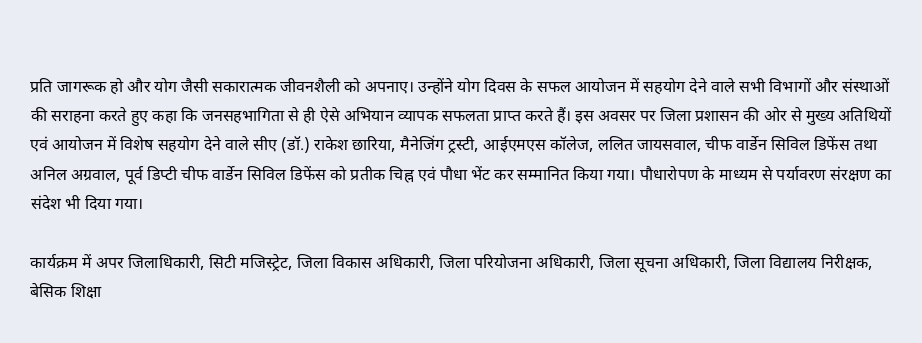प्रति जागरूक हो और योग जैसी सकारात्मक जीवनशैली को अपनाए। उन्होंने योग दिवस के सफल आयोजन में सहयोग देने वाले सभी विभागों और संस्थाओं की सराहना करते हुए कहा कि जनसहभागिता से ही ऐसे अभियान व्यापक सफलता प्राप्त करते हैं। इस अवसर पर जिला प्रशासन की ओर से मुख्य अतिथियों एवं आयोजन में विशेष सहयोग देने वाले सीए (डॉ.) राकेश छारिया, मैनेजिंग ट्रस्टी, आईएमएस कॉलेज, ललित जायसवाल, चीफ वार्डेन सिविल डिफेंस तथा अनिल अग्रवाल, पूर्व डिप्टी चीफ वार्डेन सिविल डिफेंस को प्रतीक चिह्न एवं पौधा भेंट कर सम्मानित किया गया। पौधारोपण के माध्यम से पर्यावरण संरक्षण का संदेश भी दिया गया।

कार्यक्रम में अपर जिलाधिकारी, सिटी मजिस्ट्रेट, जिला विकास अधिकारी, जिला परियोजना अधिकारी, जिला सूचना अधिकारी, जिला विद्यालय निरीक्षक, बेसिक शिक्षा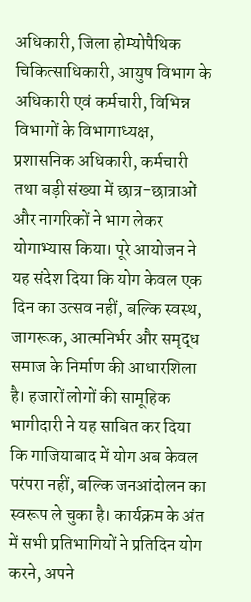अधिकारी, जिला होम्योपैथिक चिकित्साधिकारी, आयुष विभाग के अधिकारी एवं कर्मचारी, विभिन्न विभागों के विभागाध्यक्ष, प्रशासनिक अधिकारी, कर्मचारी तथा बड़ी संख्या में छात्र-छात्राओं और नागरिकों ने भाग लेकर योगाभ्यास किया। पूरे आयोजन ने यह संदेश दिया कि योग केवल एक दिन का उत्सव नहीं, बल्कि स्वस्थ, जागरूक, आत्मनिर्भर और समृद्ध समाज के निर्माण की आधारशिला है। हजारों लोगों की सामूहिक भागीदारी ने यह साबित कर दिया कि गाजियाबाद में योग अब केवल परंपरा नहीं, बल्कि जनआंदोलन का स्वरूप ले चुका है। कार्यक्रम के अंत में सभी प्रतिभागियों ने प्रतिदिन योग करने, अपने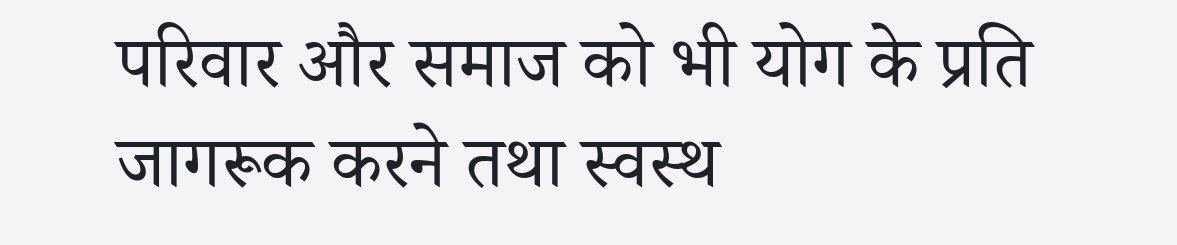परिवार और समाज को भी योग के प्रति जागरूक करने तथा स्वस्थ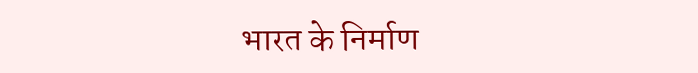भारत के निर्माण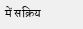में सक्रिय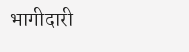भागीदारी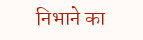निभाने का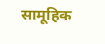सामूहिक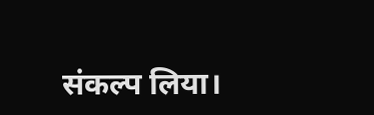संकल्प लिया।